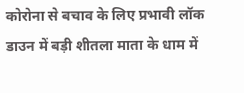कोरोना से बचाव के लिए प्रभावी लॉक डाउन में बड़ी शीतला माता के धाम में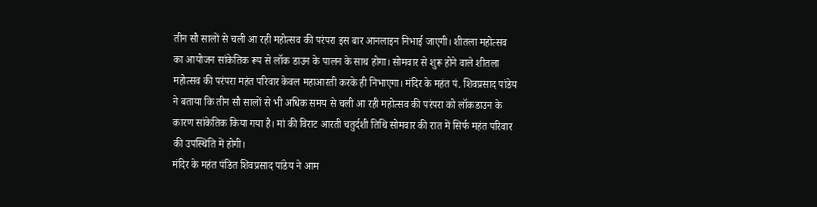तीन सौ सालों से चली आ रही महोत्सव की परंपरा इस बार आनलाइन निभाई जाएगी। शीतला महोत्सव का आयोजन सांकेतिक रूप से लॉक डाउन के पालन के साथ होगा। सोमवार से शुरू होने वाले शीतला महोत्सव की परंपरा महंत परिवार केवल महाआरती करके ही निभाएगा। मंदिर के महंत पं. शिवप्रसाद पांडेय ने बताया कि तीन सौ सालों से भी अधिक समय से चली आ रही महोत्सव की परंपरा को लॉकडाउन के कारण सांकेतिक किया गया है। मां की विराट आरती चतुर्दशी तिथि सोमवार की रात में सिर्फ महंत परिवार की उपस्थिति में होगी।
मंदिर के महंत पंडित शिवप्रसाद पांडेय ने आम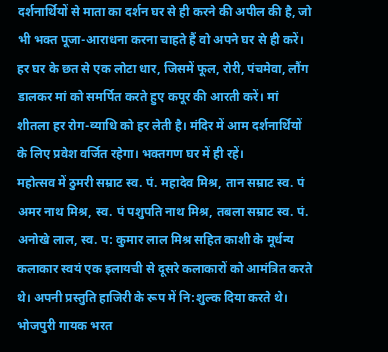दर्शनार्थियों से माता का दर्शन घर से ही करने की अपील की है, जो भी भक्त पूजा-आराधना करना चाहते हैं वो अपने घर से ही करें। हर घर के छत से एक लोटा धार, जिसमें फूल, रोरी, पंचमेवा, लौंग डालकर मां को समर्पित करते हुए कपूर की आरती करें। मां शीतला हर रोग-व्याधि को हर लेती है। मंदिर में आम दर्शनार्थियों के लिए प्रवेश वर्जित रहेगा। भक्तगण घर में ही रहें।
महोत्सव में ठुमरी सम्राट स्व. पं. महादेव मिश्र, तान सम्राट स्व. पं अमर नाथ मिश्र, स्व. पं पशुपति नाथ मिश्र, तबला सम्राट स्व. पं. अनोखे लाल, स्व. प: कुमार लाल मिश्र सहित काशी के मूर्धन्य कलाकार स्वयं एक इलायची से दूसरे कलाकारों को आमंत्रित करते थे। अपनी प्रस्तुति हाजिरी के रूप में नि:शुल्क दिया करते थे।
भोजपुरी गायक भरत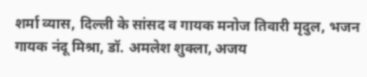शर्मा व्यास, दिल्ली के सांसद व गायक मनोज तिवारी मृदुल, भजन गायक नंदू मिश्रा, डॉ. अमलेश शुक्ला, अजय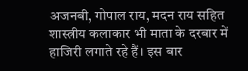अजनबी, गोपाल राय, मदन राय सहित शास्त्रीय कलाकार भी माता के दरबार में हाजिरी लगाते रहे हैं। इस बार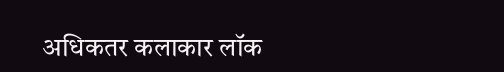अधिकतर कलाकार लॉक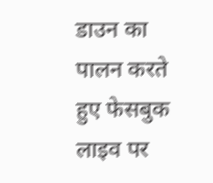डाउन का पालन करते हुए फेसबुक लाइव पर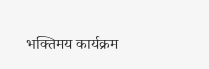भक्तिमय कार्यक्रम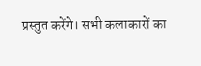प्रस्तुत करेंगे। सभी कलाकारों का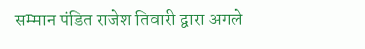सम्मान पंडित राजेश तिवारी द्वारा अगले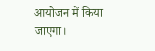आयोजन में किया जाएगा।